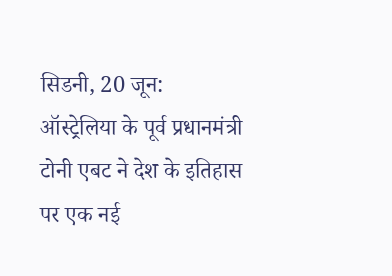सिडनी, 20 जून:
ऑस्ट्रेलिया के पूर्व प्रधानमंत्री टोनी एबट ने देश के इतिहास पर एक नई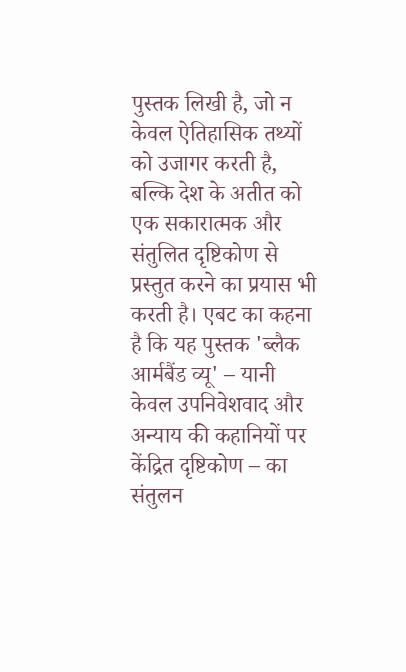पुस्तक लिखी है, जो न केवल ऐतिहासिक तथ्यों को उजागर करती है, बल्कि देश के अतीत को एक सकारात्मक और संतुलित दृष्टिकोण से प्रस्तुत करने का प्रयास भी करती है। एबट का कहना है कि यह पुस्तक 'ब्लैक आर्मबैंड व्यू' – यानी केवल उपनिवेशवाद और अन्याय की कहानियों पर केंद्रित दृष्टिकोण – का संतुलन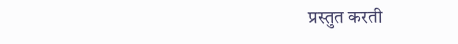प्रस्तुत करती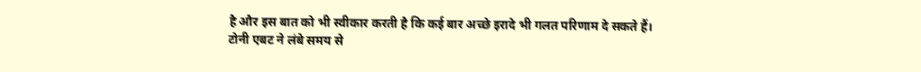है और इस बात को भी स्वीकार करती है कि कई बार अच्छे इरादे भी गलत परिणाम दे सकते हैं।
टोनी एबट ने लंबे समय से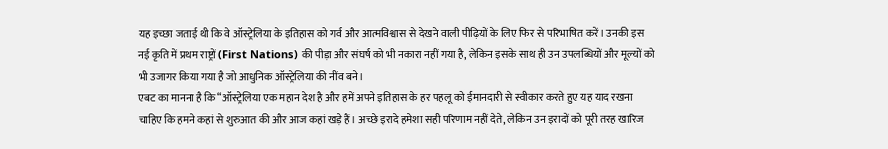यह इच्छा जताई थी कि वे ऑस्ट्रेलिया के इतिहास को गर्व और आत्मविश्वास से देखने वाली पीढ़ियों के लिए फिर से परिभाषित करें। उनकी इस नई कृति में प्रथम राष्ट्रों (First Nations) की पीड़ा और संघर्ष को भी नकारा नहीं गया है, लेकिन इसके साथ ही उन उपलब्धियों और मूल्यों को भी उजागर किया गया है जो आधुनिक ऑस्ट्रेलिया की नींव बने।
एबट का मानना है कि “ऑस्ट्रेलिया एक महान देश है और हमें अपने इतिहास के हर पहलू को ईमानदारी से स्वीकार करते हुए यह याद रखना चाहिए कि हमने कहां से शुरुआत की और आज कहां खड़े हैं। अच्छे इरादे हमेशा सही परिणाम नहीं देते, लेकिन उन इरादों को पूरी तरह खारिज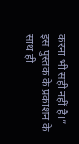करना भी सही नहीं है।”
इस पुस्तक के प्रकाशन के साथ ही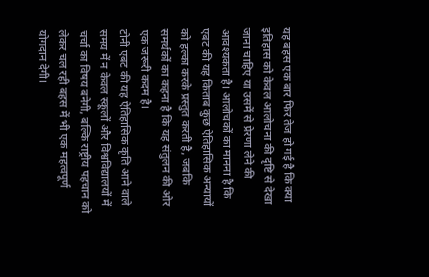यह बहस एक बार फिर तेज हो गई है कि क्या इतिहास को केवल आलोचना की दृष्टि से देखा जाना चाहिए या उसमें से प्रेरणा लेने की आवश्यकता है। आलोचकों का मानना है कि एबट की यह किताब कुछ ऐतिहासिक अन्यायों को हल्का करके प्रस्तुत करती है, जबकि समर्थकों का कहना है कि यह संतुलन की ओर एक जरूरी कदम है।
टोनी एबट की यह ऐतिहासिक कृति आने वाले समय में न केवल स्कूलों और विश्वविद्यालयों में चर्चा का विषय बनेगी, बल्कि राष्ट्रीय पहचान को लेकर चल रही बहस में भी एक महत्वपूर्ण योगदान देगी।